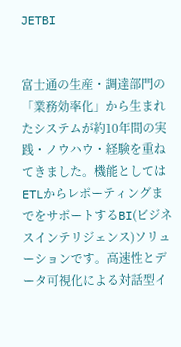JETBI


富士通の生産・調達部門の「業務効率化」から生まれたシステムが約10年間の実践・ノウハウ・経験を重ねてきました。機能としてはETLからレポーティングまでをサポートするBI(ビジネスインテリジェンス)ソリューションです。高速性とデータ可視化による対話型イ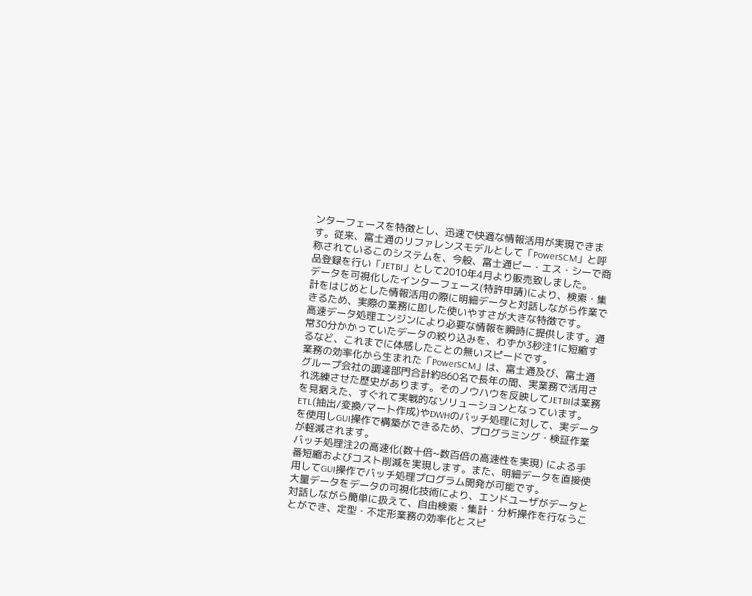ンターフェースを特徴とし、迅速で快適な情報活用が実現できます。従来、富士通のリファレンスモデルとして「PowerSCM」と呼称されているこのシステムを、今般、富士通ビー・エス・シーで商品登録を行い「JETBI」として2010年4月より販売致しました。
データを可視化したインターフェース(特許申請)により、検索・集計をはじめとした情報活用の際に明細データと対話しながら作業できるため、実際の業務に即した使いやすさが大きな特徴です。
高速データ処理エンジンにより必要な情報を瞬時に提供します。通常30分かかっていたデータの絞り込みを、わずか3秒注1に短縮するなど、これまでに体感したことの無いスピードです。
業務の効率化から生まれた「PowerSCM」は、富士通及び、富士通グループ会社の調達部門合計約860名で長年の間、実業務で活用され洗練させた歴史があります。そのノウハウを反映してJETBIは業務を見据えた、すぐれて実戦的なソリューションとなっています。
ETL(抽出/変換/マート作成)やDWHのバッチ処理に対して、実データを使用しGUI操作で構築ができるため、プログラミング・検証作業が軽減されます。
バッチ処理注2の高速化(数十倍~数百倍の高速性を実現) による手番短縮およびコスト削減を実現します。また、明細データを直接使用してGUI操作でバッチ処理プログラム開発が可能です。
大量データをデータの可視化技術により、エンドユーザがデータと対話しながら簡単に扱えて、自由検索・集計・分析操作を行なうことができ、定型・不定形業務の効率化とスピ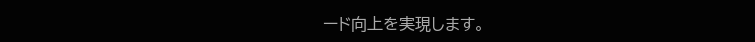ード向上を実現します。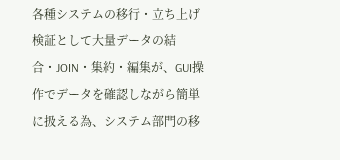各種システムの移行・立ち上げ検証として大量データの結合・JOIN・集約・編集が、GUI操作でデータを確認しながら簡単に扱える為、システム部門の移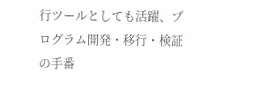行ツールとしても活躍、プログラム開発・移行・検証の手番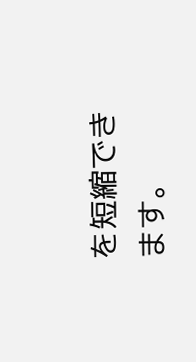を短縮できます。